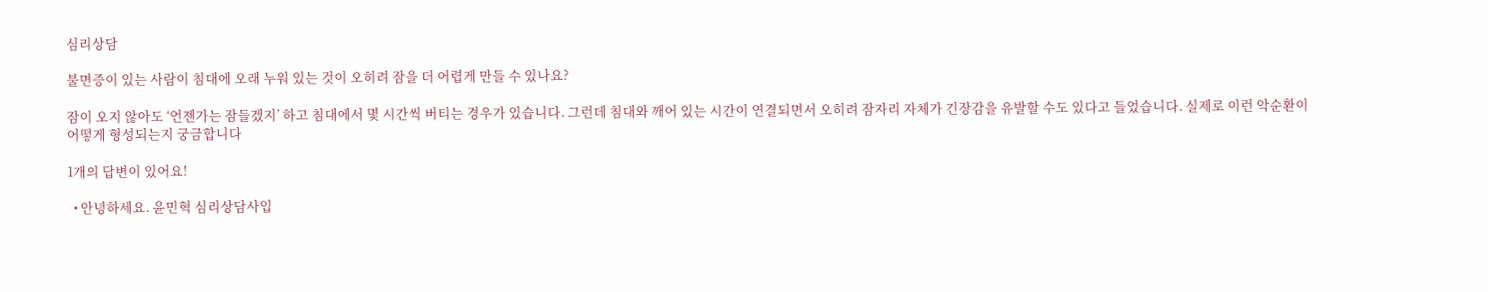심리상담

불면증이 있는 사람이 침대에 오래 누워 있는 것이 오히려 잠을 더 어렵게 만들 수 있나요?

잠이 오지 않아도 ‘언젠가는 잠들겠지’ 하고 침대에서 몇 시간씩 버티는 경우가 있습니다. 그런데 침대와 깨어 있는 시간이 연결되면서 오히려 잠자리 자체가 긴장감을 유발할 수도 있다고 들었습니다. 실제로 이런 악순환이 어떻게 형성되는지 궁금합니다

1개의 답변이 있어요!

  • 안녕하세요. 윤민혁 심리상담사입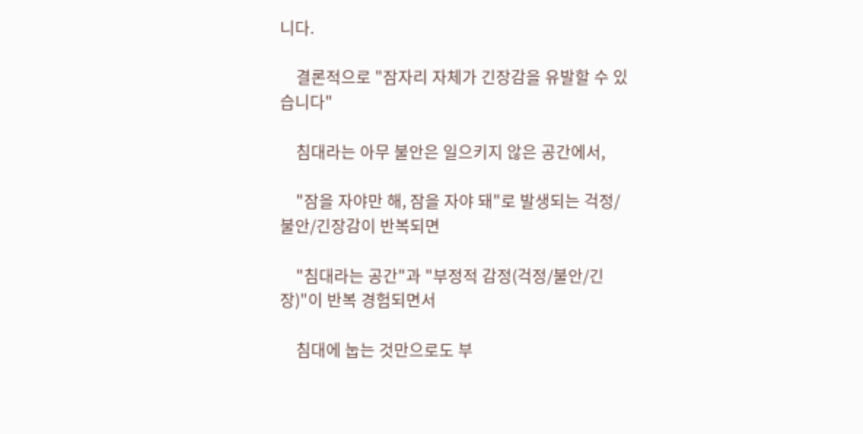니다.

    결론적으로 "잠자리 자체가 긴장감을 유발할 수 있습니다"

    침대라는 아무 불안은 일으키지 않은 공간에서,

    "잠을 자야만 해, 잠을 자야 돼"로 발생되는 걱정/불안/긴장감이 반복되면

    "침대라는 공간"과 "부정적 감정(걱정/불안/긴장)"이 반복 경험되면서

    침대에 눕는 것만으로도 부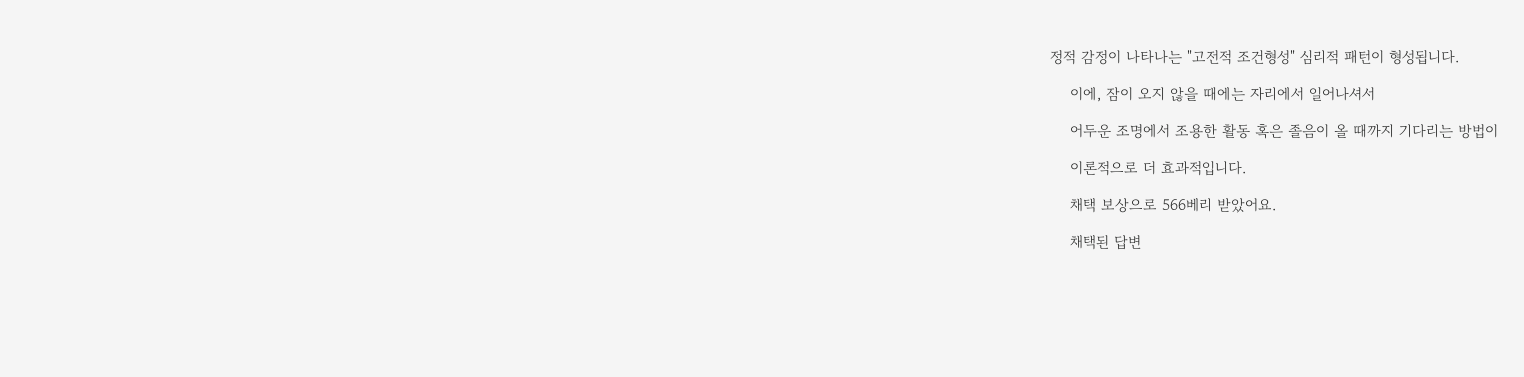정적 감정이 나타나는 "고전적 조건형성" 심리적 패턴이 형성됩니다.

    이에, 잠이 오지 않을 때에는 자리에서 일어나셔서

    어두운 조명에서 조용한 활동 혹은 졸음이 올 때까지 기다리는 방법이

    이론적으로 더 효과적입니다.

    채택 보상으로 566베리 받았어요.

    채택된 답변